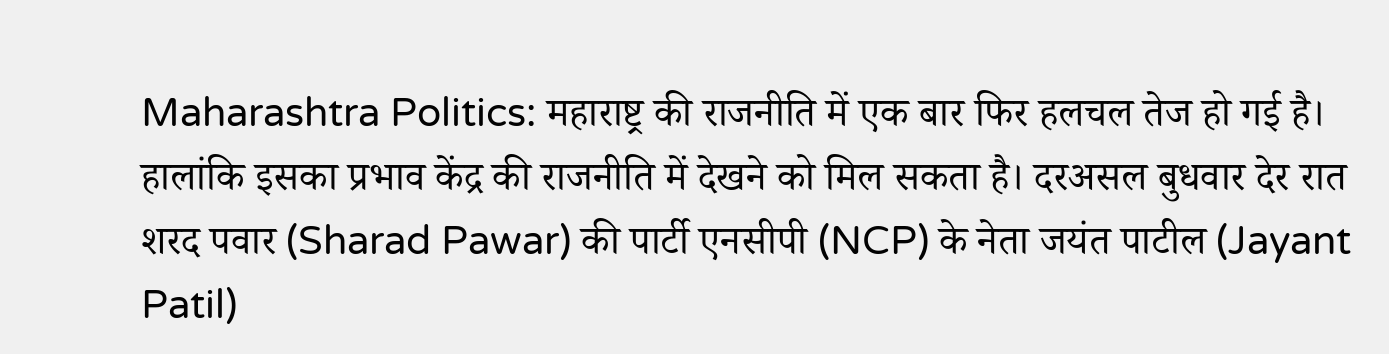Maharashtra Politics: महाराष्ट्र की राजनीति में एक बार फिर हलचल तेज हो गई है। हालांकि इसका प्रभाव केंद्र की राजनीति में देखने को मिल सकता है। दरअसल बुधवार देर रात शरद पवार (Sharad Pawar) की पार्टी एनसीपी (NCP) के नेता जयंत पाटील (Jayant Patil)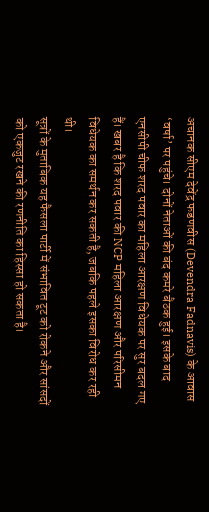अचानक सीएम देवेंद्र फडणवीस (Devendra Fadnavis) के आवास ‘वर्षा’ पर पहुंचे। दोनों नेताओं की बंद कमरे बैठक हुई। इसके बाद एनसीपी चीफ शरद पवार का महिला आरक्षण विधेयक पर सुर बदल गए हैं। खबर है कि शरद पवार की NCP महिला आरक्षण और परिसीमन विधेयक का समर्थन कर सकती है, जबकि पहले इसका विरोध कर रही थी।
सूत्रों के मुताबिक यह फैसला पार्टी में संभावित टूट को रोकने और सांसदों को एकजुट रखने की रणनीति का हिस्सा हो सकता है।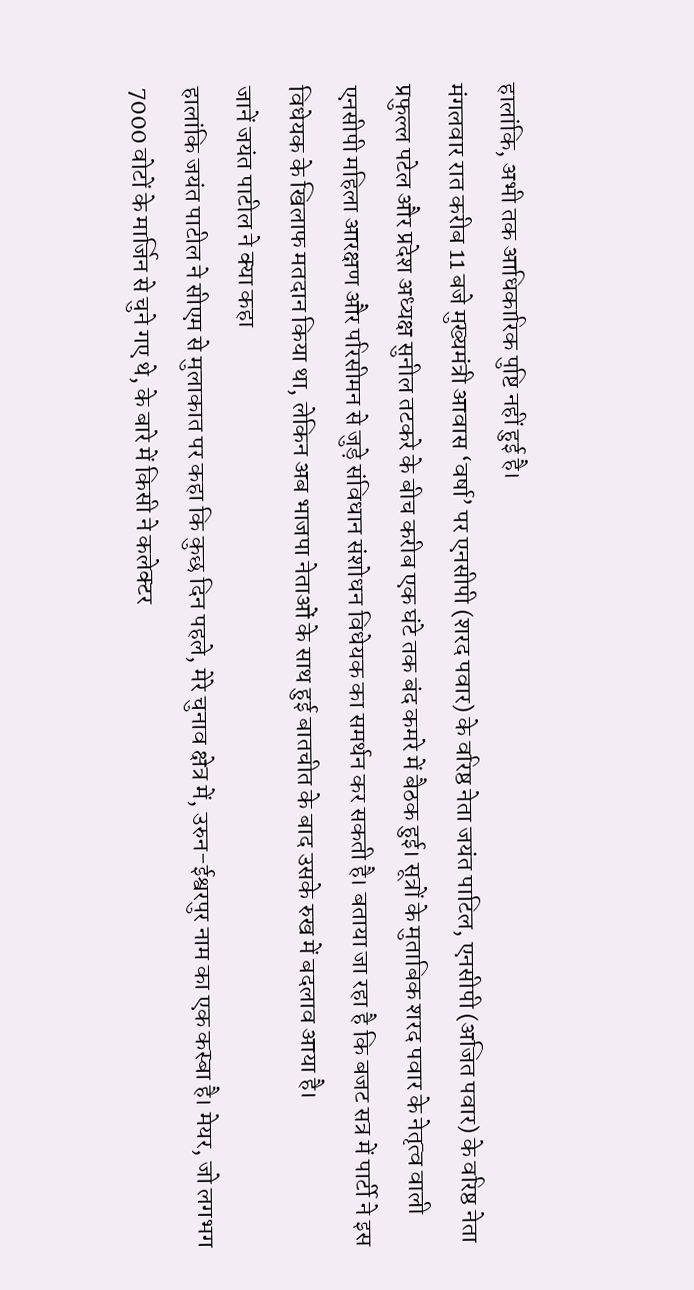हालांकि, अभी तक आधिकारिक पुष्टि नहीं हुई है।
मंगलवार रात करीब 11 बजे मुख्यमंत्री आवास ‘वर्षा’ पर एनसीपी (शरद पवार) के वरिष्ठ नेता जयंत पाटिल, एनसीपी (अजित पवार) के वरिष्ठ नेता प्रफुल्ल पटेल और प्रदेश अध्यक्ष सुनील तटकरे के बीच करीब एक घंटे तक बंद कमरे में बैठक हुई। सूत्रों के मुताबिक शरद पवार के नेतृत्व वाली एनसीपी महिला आरक्षण और परिसीमन से जुड़े संविधान संशोधन विधेयक का समर्थन कर सकती है। बताया जा रहा है कि बजट सत्र में पार्टी ने इस विधेयक के खिलाफ मतदान किया था, लेकिन अब भाजपा नेताओं के साथ हुई बातचीत के बाद उसके रुख में बदलाव आया है।
जानें जयंत पाटील ने क्या कहा
हालांकि जयंत पाटील ने सीएम से मुलाकात पर कहा कि कुछ दिन पहले, मेरे चुनाव क्षेत्र में, उरुन-ईश्वरपुर नाम का एक कस्बा है। मेयर, जो लगभग 7000 वोटों के मार्जिन से चुने गए थे, के बारे में किसी ने कलेक्टर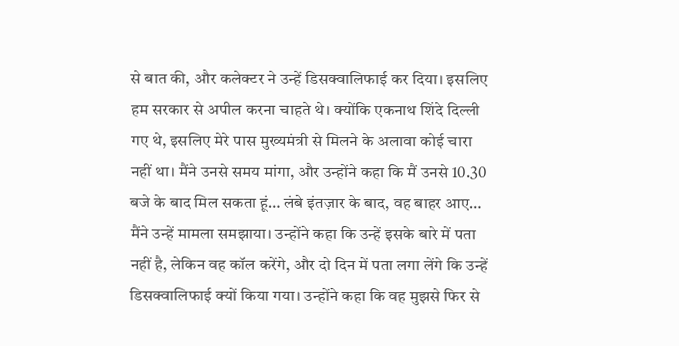से बात की, और कलेक्टर ने उन्हें डिसक्वालिफाई कर दिया। इसलिए हम सरकार से अपील करना चाहते थे। क्योंकि एकनाथ शिंदे दिल्ली गए थे, इसलिए मेरे पास मुख्यमंत्री से मिलने के अलावा कोई चारा नहीं था। मैंने उनसे समय मांगा, और उन्होंने कहा कि मैं उनसे 10.30 बजे के बाद मिल सकता हूं… लंबे इंतज़ार के बाद, वह बाहर आए… मैंने उन्हें मामला समझाया। उन्होंने कहा कि उन्हें इसके बारे में पता नहीं है, लेकिन वह कॉल करेंगे, और दो दिन में पता लगा लेंगे कि उन्हें डिसक्वालिफाई क्यों किया गया। उन्होंने कहा कि वह मुझसे फिर से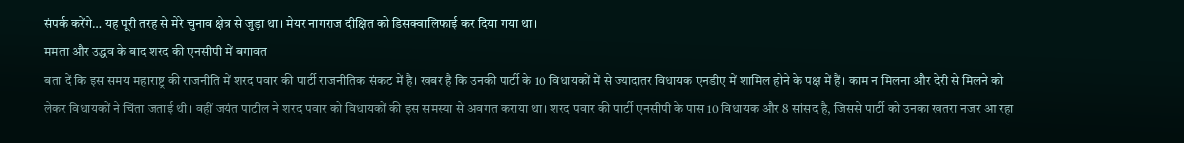संपर्क करेंगे… यह पूरी तरह से मेरे चुनाव क्षेत्र से जुड़ा था। मेयर नागराज दीक्षित को डिसक्वालिफाई कर दिया गया था।
ममता और उद्धव के बाद शरद की एनसीपी में बगावत
बता दें कि इस समय महाराष्ट्र की राजनीति में शरद पवार की पार्टी राजनीतिक संकट में है। खबर है कि उनकी पार्टी के 10 विधायकों में से ज्यादातर विधायक एनडीए में शामिल होने के पक्ष में हैं। काम न मिलना और देरी से मिलने को लेकर विधायकों ने चिंता जताई थी। वहीं जयंत पाटील ने शरद पवार को विधायकों की इस समस्या से अवगत कराया था। शरद पवार की पार्टी एनसीपी के पास 10 विधायक और 8 सांसद है, जिससे पार्टी को उनका खतरा नजर आ रहा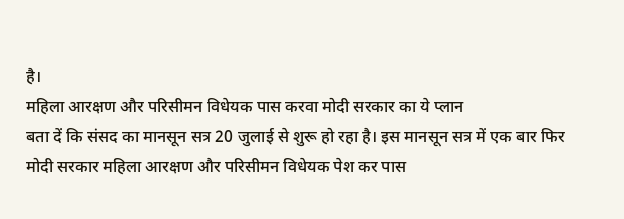है।
महिला आरक्षण और परिसीमन विधेयक पास करवा मोदी सरकार का ये प्लान
बता दें कि संसद का मानसून सत्र 20 जुलाई से शुरू हो रहा है। इस मानसून सत्र में एक बार फिर मोदी सरकार महिला आरक्षण और परिसीमन विधेयक पेश कर पास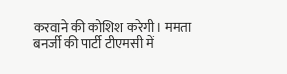करवाने की कोशिश करेगी। ममता बनर्जी की पार्टी टीएमसी में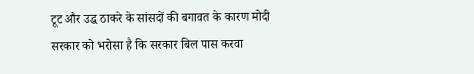टूट और उद्ध ठाकरे के सांसदों की बगावत के कारण मोदी सरकार को भरोसा है कि सरकार बिल पास करवा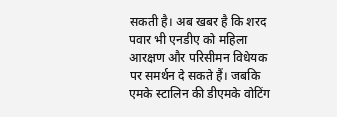सकती है। अब खबर है कि शरद पवार भी एनडीए को महिला आरक्षण और परिसीमन विधेयक पर समर्थन दे सकते हैं। जबकि एमके स्टालिन की डीएमके वोटिंग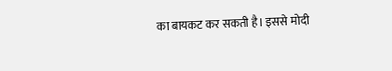का बायकट कर सकती है। इससे मोदी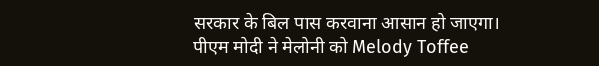सरकार के बिल पास करवाना आसान हो जाएगा।
पीएम मोदी ने मेलोनी को Melody Toffee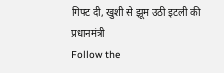गिफ्ट दी, खुशी से झूम उठी इटली की प्रधानमंत्री
Follow the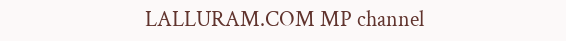LALLURAM.COM MP channel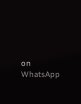on WhatsApp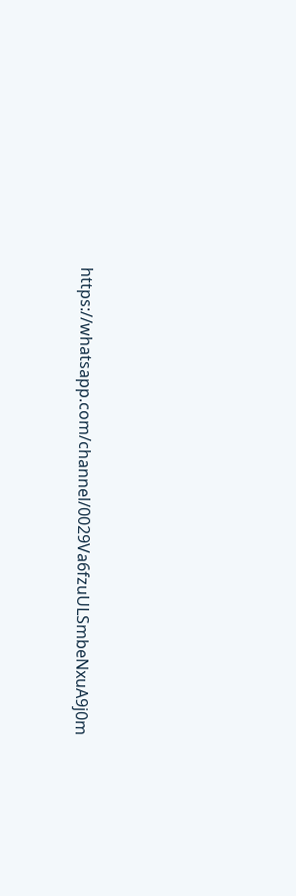https://whatsapp.com/channel/0029Va6fzuULSmbeNxuA9j0m